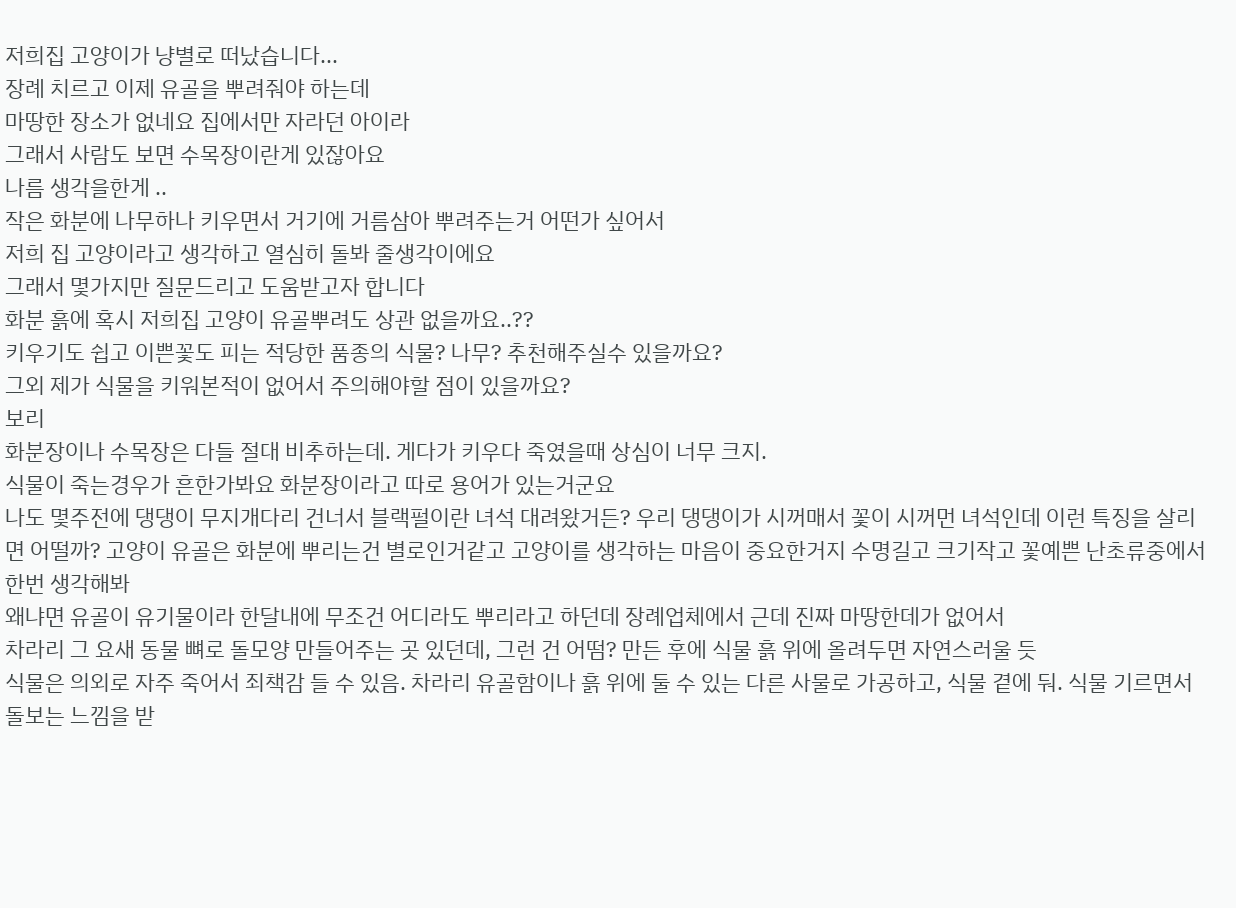저희집 고양이가 냥별로 떠났습니다...
장례 치르고 이제 유골을 뿌려줘야 하는데
마땅한 장소가 없네요 집에서만 자라던 아이라
그래서 사람도 보면 수목장이란게 있잖아요
나름 생각을한게 ..
작은 화분에 나무하나 키우면서 거기에 거름삼아 뿌려주는거 어떤가 싶어서
저희 집 고양이라고 생각하고 열심히 돌봐 줄생각이에요
그래서 몇가지만 질문드리고 도움받고자 합니다
화분 흙에 혹시 저희집 고양이 유골뿌려도 상관 없을까요..??
키우기도 쉽고 이쁜꽃도 피는 적당한 품종의 식물? 나무? 추천해주실수 있을까요?
그외 제가 식물을 키워본적이 없어서 주의해야할 점이 있을까요?
보리
화분장이나 수목장은 다들 절대 비추하는데. 게다가 키우다 죽였을때 상심이 너무 크지.
식물이 죽는경우가 흔한가봐요 화분장이라고 따로 용어가 있는거군요
나도 몇주전에 댕댕이 무지개다리 건너서 블랙펄이란 녀석 대려왔거든? 우리 댕댕이가 시꺼매서 꽃이 시꺼먼 녀석인데 이런 특징을 살리면 어떨까? 고양이 유골은 화분에 뿌리는건 별로인거같고 고양이를 생각하는 마음이 중요한거지 수명길고 크기작고 꽃예쁜 난초류중에서 한번 생각해봐
왜냐면 유골이 유기물이라 한달내에 무조건 어디라도 뿌리라고 하던데 장례업체에서 근데 진짜 마땅한데가 없어서
차라리 그 요새 동물 뼈로 돌모양 만들어주는 곳 있던데, 그런 건 어떰? 만든 후에 식물 흙 위에 올려두면 자연스러울 듯
식물은 의외로 자주 죽어서 죄책감 들 수 있음. 차라리 유골함이나 흙 위에 둘 수 있는 다른 사물로 가공하고, 식물 곁에 둬. 식물 기르면서 돌보는 느낌을 받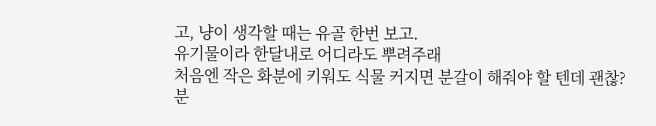고, 냥이 생각할 때는 유골 한번 보고.
유기물이라 한달내로 어디라도 뿌려주래
처음엔 작은 화분에 키워도 식물 커지면 분갈이 해줘야 할 텐데 괜찮?
분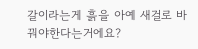갈이라는게 흙을 아예 새걸로 바꿔야한다는거에요?